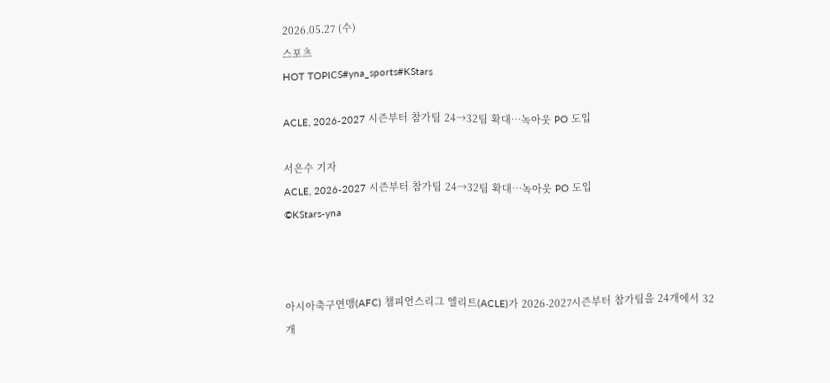2026.05.27 (수)
스포츠
HOT TOPICS#yna_sports#KStars

ACLE, 2026-2027 시즌부터 참가팀 24→32팀 확대…녹아웃 PO 도입

서은수 기자
ACLE, 2026-2027 시즌부터 참가팀 24→32팀 확대…녹아웃 PO 도입
©KStars-yna



아시아축구연맹(AFC) 챔피언스리그 엘리트(ACLE)가 2026-2027시즌부터 참가팀을 24개에서 32개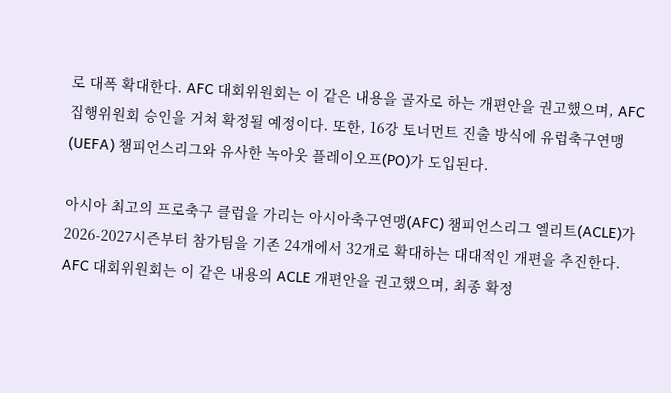로 대폭 확대한다. AFC 대회위원회는 이 같은 내용을 골자로 하는 개편안을 권고했으며, AFC 집행위원회 승인을 거쳐 확정될 예정이다. 또한, 16강 토너먼트 진출 방식에 유럽축구연맹(UEFA) 챔피언스리그와 유사한 녹아웃 플레이오프(PO)가 도입된다.

아시아 최고의 프로축구 클럽을 가리는 아시아축구연맹(AFC) 챔피언스리그 엘리트(ACLE)가 2026-2027시즌부터 참가팀을 기존 24개에서 32개로 확대하는 대대적인 개편을 추진한다. AFC 대회위원회는 이 같은 내용의 ACLE 개편안을 권고했으며, 최종 확정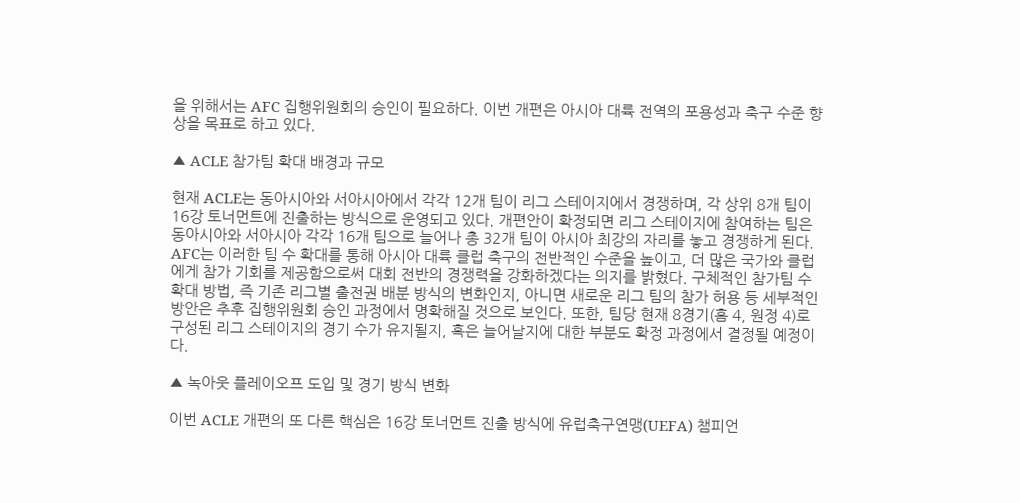을 위해서는 AFC 집행위원회의 승인이 필요하다. 이번 개편은 아시아 대륙 전역의 포용성과 축구 수준 향상을 목표로 하고 있다.

▲ ACLE 참가팀 확대 배경과 규모

현재 ACLE는 동아시아와 서아시아에서 각각 12개 팀이 리그 스테이지에서 경쟁하며, 각 상위 8개 팀이 16강 토너먼트에 진출하는 방식으로 운영되고 있다. 개편안이 확정되면 리그 스테이지에 참여하는 팀은 동아시아와 서아시아 각각 16개 팀으로 늘어나 총 32개 팀이 아시아 최강의 자리를 놓고 경쟁하게 된다. AFC는 이러한 팀 수 확대를 통해 아시아 대륙 클럽 축구의 전반적인 수준을 높이고, 더 많은 국가와 클럽에게 참가 기회를 제공함으로써 대회 전반의 경쟁력을 강화하겠다는 의지를 밝혔다. 구체적인 참가팀 수 확대 방법, 즉 기존 리그별 출전권 배분 방식의 변화인지, 아니면 새로운 리그 팀의 참가 허용 등 세부적인 방안은 추후 집행위원회 승인 과정에서 명확해질 것으로 보인다. 또한, 팀당 현재 8경기(홈 4, 원정 4)로 구성된 리그 스테이지의 경기 수가 유지될지, 혹은 늘어날지에 대한 부분도 확정 과정에서 결정될 예정이다.

▲ 녹아웃 플레이오프 도입 및 경기 방식 변화

이번 ACLE 개편의 또 다른 핵심은 16강 토너먼트 진출 방식에 유럽축구연맹(UEFA) 챔피언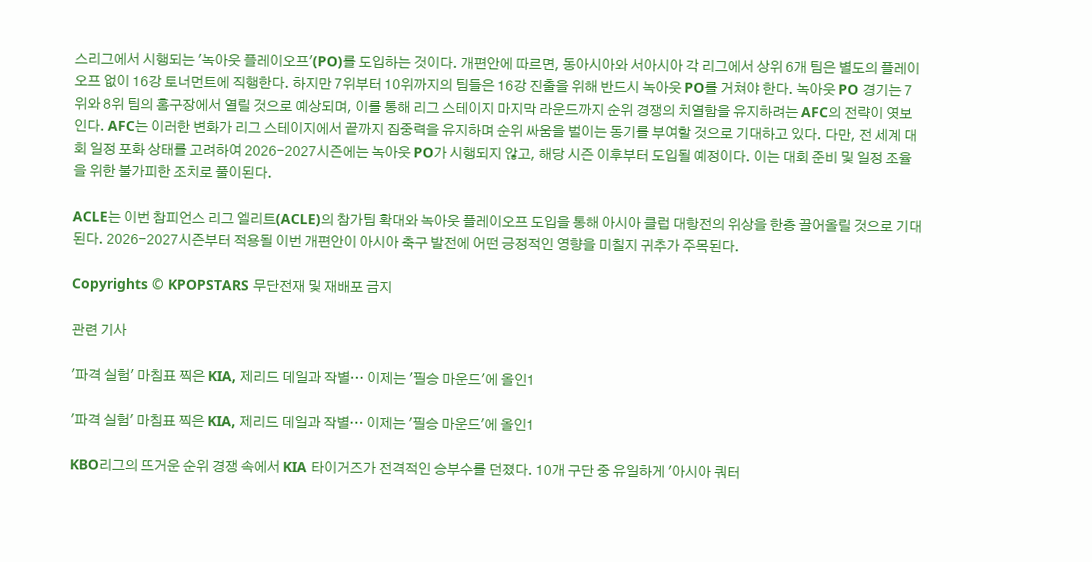스리그에서 시행되는 '녹아웃 플레이오프'(PO)를 도입하는 것이다. 개편안에 따르면, 동아시아와 서아시아 각 리그에서 상위 6개 팀은 별도의 플레이오프 없이 16강 토너먼트에 직행한다. 하지만 7위부터 10위까지의 팀들은 16강 진출을 위해 반드시 녹아웃 PO를 거쳐야 한다. 녹아웃 PO 경기는 7위와 8위 팀의 홈구장에서 열릴 것으로 예상되며, 이를 통해 리그 스테이지 마지막 라운드까지 순위 경쟁의 치열함을 유지하려는 AFC의 전략이 엿보인다. AFC는 이러한 변화가 리그 스테이지에서 끝까지 집중력을 유지하며 순위 싸움을 벌이는 동기를 부여할 것으로 기대하고 있다. 다만, 전 세계 대회 일정 포화 상태를 고려하여 2026-2027시즌에는 녹아웃 PO가 시행되지 않고, 해당 시즌 이후부터 도입될 예정이다. 이는 대회 준비 및 일정 조율을 위한 불가피한 조치로 풀이된다.

ACLE는 이번 참피언스 리그 엘리트(ACLE)의 참가팀 확대와 녹아웃 플레이오프 도입을 통해 아시아 클럽 대항전의 위상을 한층 끌어올릴 것으로 기대된다. 2026-2027시즌부터 적용될 이번 개편안이 아시아 축구 발전에 어떤 긍정적인 영향을 미칠지 귀추가 주목된다.

Copyrights © KPOPSTARS 무단전재 및 재배포 금지

관련 기사

'파격 실험' 마침표 찍은 KIA, 제리드 데일과 작별… 이제는 '필승 마운드'에 올인1

'파격 실험' 마침표 찍은 KIA, 제리드 데일과 작별… 이제는 '필승 마운드'에 올인1

KBO리그의 뜨거운 순위 경쟁 속에서 KIA 타이거즈가 전격적인 승부수를 던졌다. 10개 구단 중 유일하게 '아시아 쿼터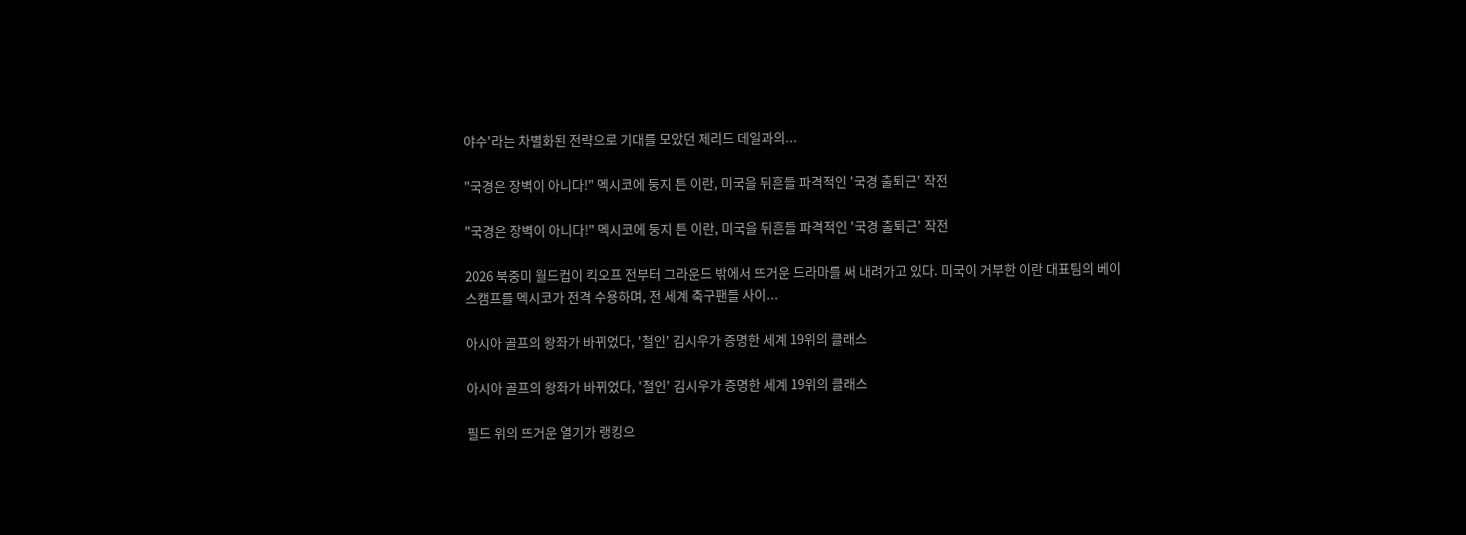야수'라는 차별화된 전략으로 기대를 모았던 제리드 데일과의...

"국경은 장벽이 아니다!" 멕시코에 둥지 튼 이란, 미국을 뒤흔들 파격적인 '국경 출퇴근' 작전

"국경은 장벽이 아니다!" 멕시코에 둥지 튼 이란, 미국을 뒤흔들 파격적인 '국경 출퇴근' 작전

2026 북중미 월드컵이 킥오프 전부터 그라운드 밖에서 뜨거운 드라마를 써 내려가고 있다. 미국이 거부한 이란 대표팀의 베이스캠프를 멕시코가 전격 수용하며, 전 세계 축구팬들 사이...

아시아 골프의 왕좌가 바뀌었다, '철인' 김시우가 증명한 세계 19위의 클래스

아시아 골프의 왕좌가 바뀌었다, '철인' 김시우가 증명한 세계 19위의 클래스

필드 위의 뜨거운 열기가 랭킹으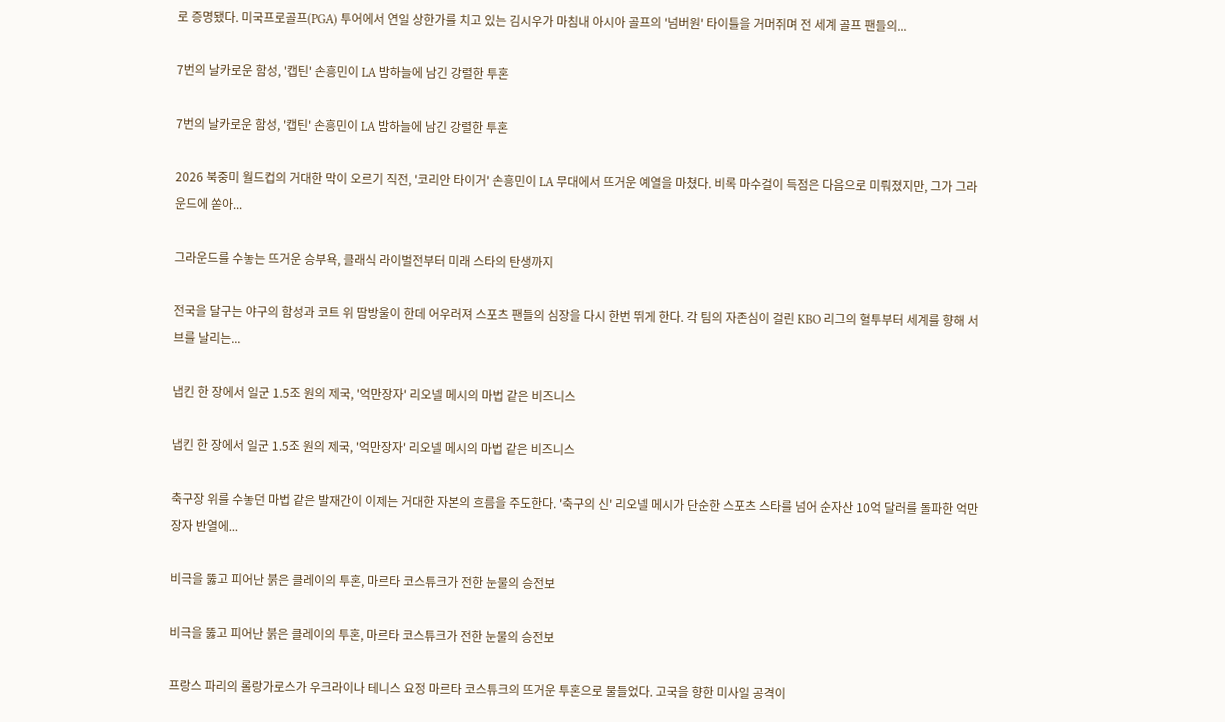로 증명됐다. 미국프로골프(PGA) 투어에서 연일 상한가를 치고 있는 김시우가 마침내 아시아 골프의 '넘버원' 타이틀을 거머쥐며 전 세계 골프 팬들의...

7번의 날카로운 함성, '캡틴' 손흥민이 LA 밤하늘에 남긴 강렬한 투혼

7번의 날카로운 함성, '캡틴' 손흥민이 LA 밤하늘에 남긴 강렬한 투혼

2026 북중미 월드컵의 거대한 막이 오르기 직전, '코리안 타이거' 손흥민이 LA 무대에서 뜨거운 예열을 마쳤다. 비록 마수걸이 득점은 다음으로 미뤄졌지만, 그가 그라운드에 쏟아...

그라운드를 수놓는 뜨거운 승부욕, 클래식 라이벌전부터 미래 스타의 탄생까지

전국을 달구는 야구의 함성과 코트 위 땀방울이 한데 어우러져 스포츠 팬들의 심장을 다시 한번 뛰게 한다. 각 팀의 자존심이 걸린 KBO 리그의 혈투부터 세계를 향해 서브를 날리는...

냅킨 한 장에서 일군 1.5조 원의 제국, '억만장자' 리오넬 메시의 마법 같은 비즈니스

냅킨 한 장에서 일군 1.5조 원의 제국, '억만장자' 리오넬 메시의 마법 같은 비즈니스

축구장 위를 수놓던 마법 같은 발재간이 이제는 거대한 자본의 흐름을 주도한다. '축구의 신' 리오넬 메시가 단순한 스포츠 스타를 넘어 순자산 10억 달러를 돌파한 억만장자 반열에...

비극을 뚫고 피어난 붉은 클레이의 투혼, 마르타 코스튜크가 전한 눈물의 승전보

비극을 뚫고 피어난 붉은 클레이의 투혼, 마르타 코스튜크가 전한 눈물의 승전보

프랑스 파리의 롤랑가로스가 우크라이나 테니스 요정 마르타 코스튜크의 뜨거운 투혼으로 물들었다. 고국을 향한 미사일 공격이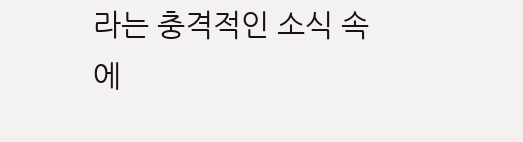라는 충격적인 소식 속에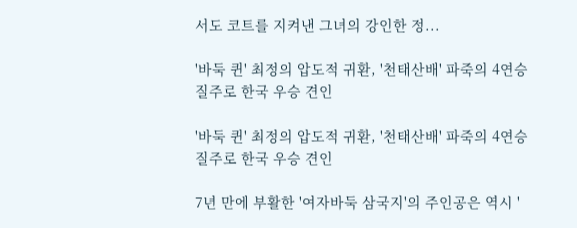서도 코트를 지켜낸 그녀의 강인한 정...

'바둑 퀸' 최정의 압도적 귀환, '천태산배' 파죽의 4연승 질주로 한국 우승 견인

'바둑 퀸' 최정의 압도적 귀환, '천태산배' 파죽의 4연승 질주로 한국 우승 견인

7년 만에 부활한 '여자바둑 삼국지'의 주인공은 역시 '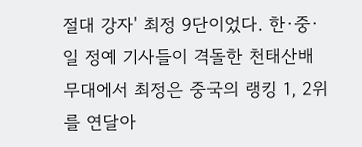절대 강자' 최정 9단이었다. 한·중·일 정예 기사들이 격돌한 천태산배 무대에서 최정은 중국의 랭킹 1, 2위를 연달아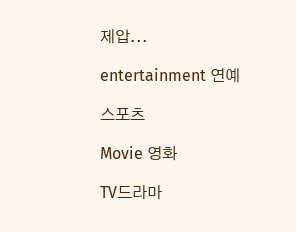제압...

entertainment 연예

스포츠

Movie 영화

TV드라마